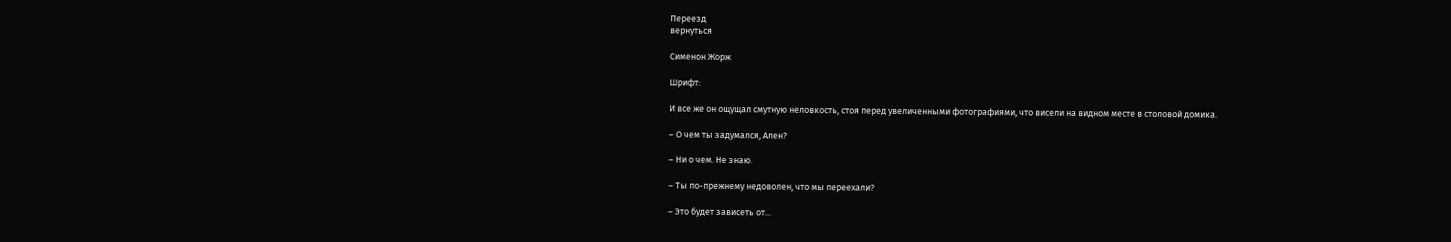Переезд
вернуться

Сименон Жорж

Шрифт:

И все же он ощущал смутную неловкость, стоя перед увеличенными фотографиями, что висели на видном месте в столовой домика.

– О чем ты задумался, Ален?

– Ни о чем. Не знаю.

– Ты по-прежнему недоволен, что мы переехали?

– Это будет зависеть от...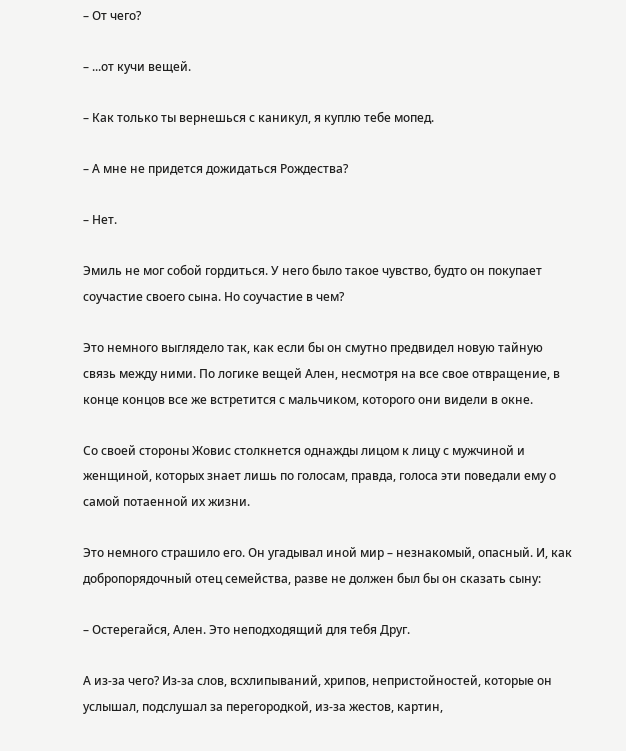– От чего?

– ...от кучи вещей.

– Как только ты вернешься с каникул, я куплю тебе мопед.

– А мне не придется дожидаться Рождества?

– Нет.

Эмиль не мог собой гордиться. У него было такое чувство, будто он покупает соучастие своего сына. Но соучастие в чем?

Это немного выглядело так, как если бы он смутно предвидел новую тайную связь между ними. По логике вещей Ален, несмотря на все свое отвращение, в конце концов все же встретится с мальчиком, которого они видели в окне.

Со своей стороны Жовис столкнется однажды лицом к лицу с мужчиной и женщиной, которых знает лишь по голосам, правда, голоса эти поведали ему о самой потаенной их жизни.

Это немного страшило его. Он угадывал иной мир – незнакомый, опасный. И, как добропорядочный отец семейства, разве не должен был бы он сказать сыну:

– Остерегайся, Ален. Это неподходящий для тебя Друг.

А из-за чего? Из-за слов, всхлипываний, хрипов, непристойностей, которые он услышал, подслушал за перегородкой, из-за жестов, картин,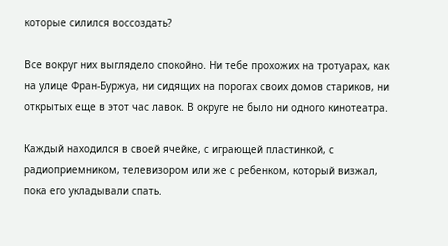которые силился воссоздать?

Все вокруг них выглядело спокойно. Ни тебе прохожих на тротуарах, как на улице Фран-Буржуа, ни сидящих на порогах своих домов стариков, ни открытых еще в этот час лавок. В округе не было ни одного кинотеатра.

Каждый находился в своей ячейке, с играющей пластинкой, с радиоприемником, телевизором или же с ребенком, который визжал, пока его укладывали спать.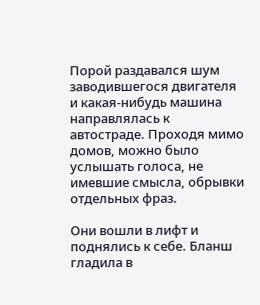Порой раздавался шум заводившегося двигателя и какая-нибудь машина направлялась к автостраде. Проходя мимо домов, можно было услышать голоса, не имевшие смысла, обрывки отдельных фраз.

Они вошли в лифт и поднялись к себе. Бланш гладила в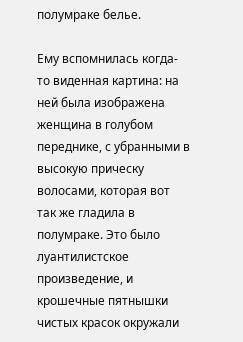полумраке белье.

Ему вспомнилась когда-то виденная картина: на ней была изображена женщина в голубом переднике, с убранными в высокую прическу волосами, которая вот так же гладила в полумраке. Это было луантилистское произведение, и крошечные пятнышки чистых красок окружали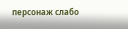персонаж слабо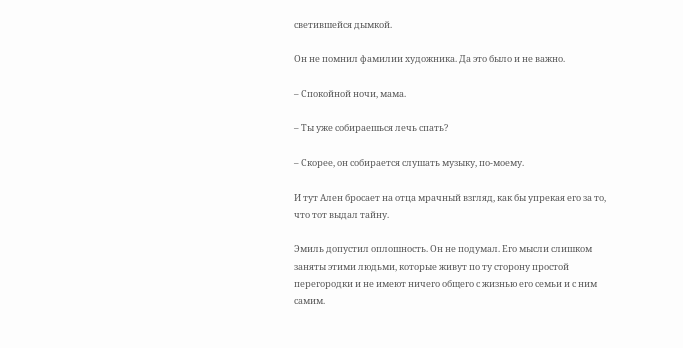светившейся дымкой.

Он не помнил фамилии художника. Да это было и не важно.

– Спокойной ночи, мама.

– Ты уже собираешься лечь спать?

– Скорее, он собирается слушать музыку, по-моему.

И тут Ален бросает на отца мрачный взгляд, как бы упрекая его за то, что тот выдал тайну.

Эмиль допустил оплошность. Он не подумал. Его мысли слишком заняты этими людьми, которые живут по ту сторону простой перегородки и не имеют ничего общего с жизнью его семьи и с ним самим.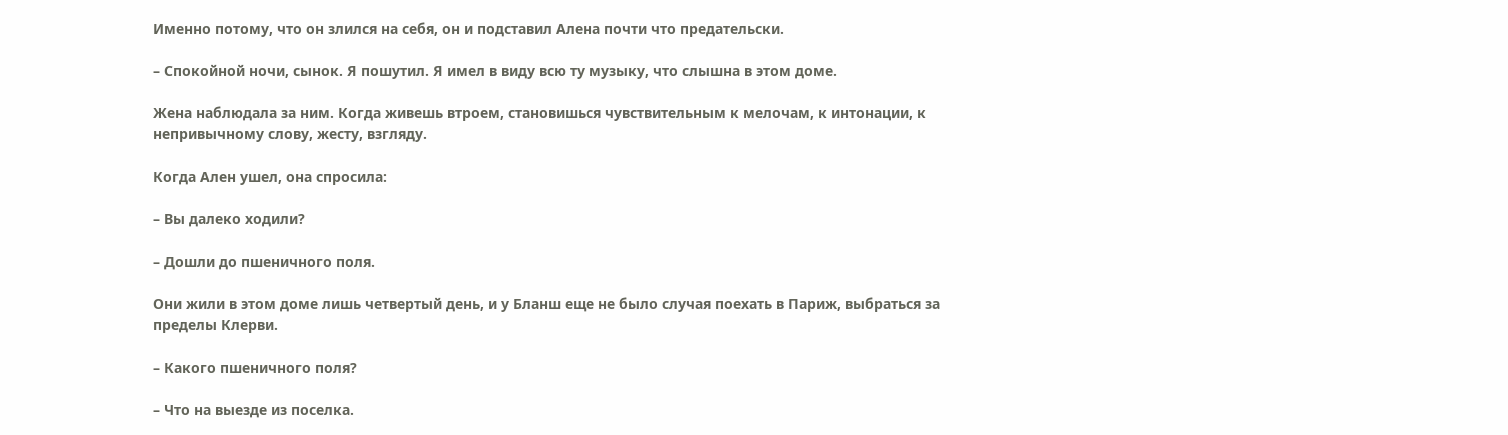Именно потому, что он злился на себя, он и подставил Алена почти что предательски.

– Спокойной ночи, сынок. Я пошутил. Я имел в виду всю ту музыку, что слышна в этом доме.

Жена наблюдала за ним. Когда живешь втроем, становишься чувствительным к мелочам, к интонации, к непривычному слову, жесту, взгляду.

Когда Ален ушел, она спросила:

– Вы далеко ходили?

– Дошли до пшеничного поля.

Они жили в этом доме лишь четвертый день, и у Бланш еще не было случая поехать в Париж, выбраться за пределы Клерви.

– Какого пшеничного поля?

– Что на выезде из поселка.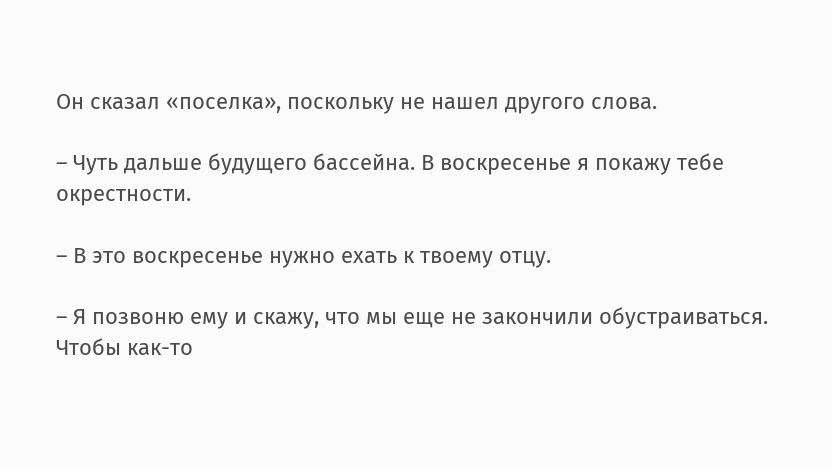Он сказал «поселка», поскольку не нашел другого слова.

– Чуть дальше будущего бассейна. В воскресенье я покажу тебе окрестности.

– В это воскресенье нужно ехать к твоему отцу.

– Я позвоню ему и скажу, что мы еще не закончили обустраиваться. Чтобы как-то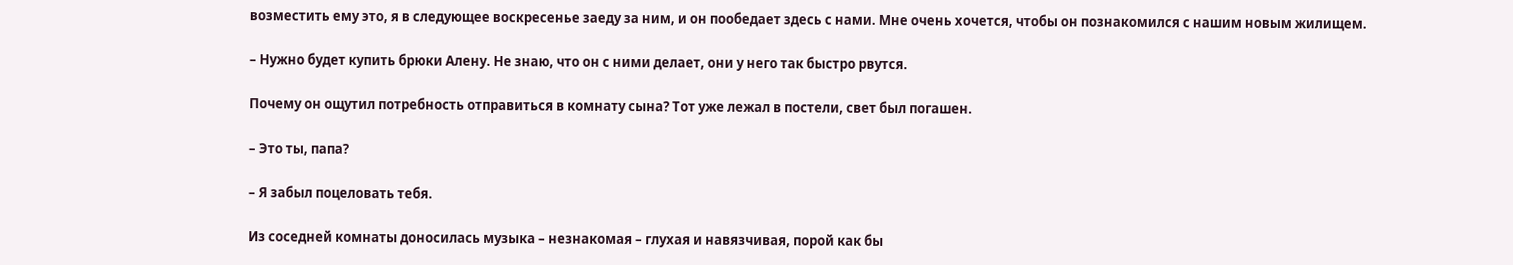возместить ему это, я в следующее воскресенье заеду за ним, и он пообедает здесь с нами. Мне очень хочется, чтобы он познакомился с нашим новым жилищем.

– Нужно будет купить брюки Алену. Не знаю, что он с ними делает, они у него так быстро рвутся.

Почему он ощутил потребность отправиться в комнату сына? Тот уже лежал в постели, свет был погашен.

– Это ты, папа?

– Я забыл поцеловать тебя.

Из соседней комнаты доносилась музыка – незнакомая – глухая и навязчивая, порой как бы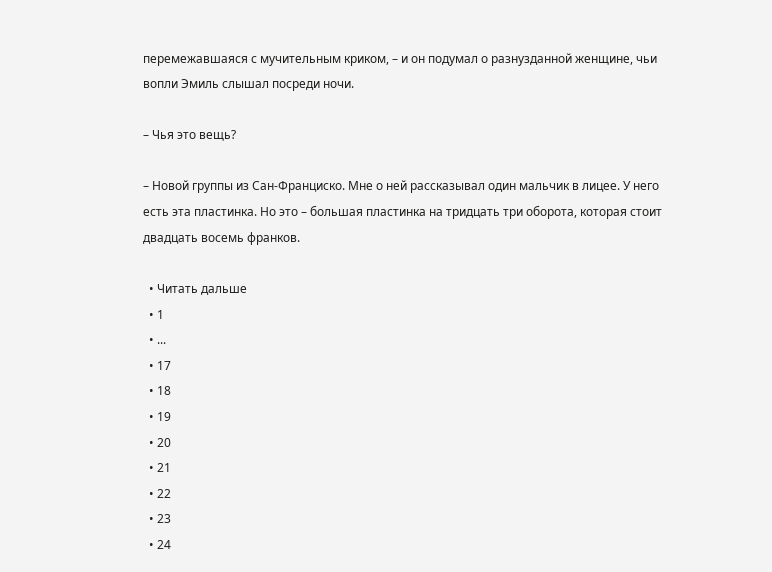перемежавшаяся с мучительным криком, – и он подумал о разнузданной женщине, чьи вопли Эмиль слышал посреди ночи.

– Чья это вещь?

– Новой группы из Сан-Франциско. Мне о ней рассказывал один мальчик в лицее. У него есть эта пластинка. Но это – большая пластинка на тридцать три оборота, которая стоит двадцать восемь франков.

  • Читать дальше
  • 1
  • ...
  • 17
  • 18
  • 19
  • 20
  • 21
  • 22
  • 23
  • 24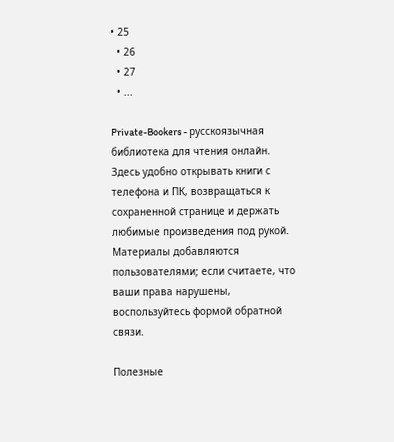• 25
  • 26
  • 27
  • ...

Private-Bookers - русскоязычная библиотека для чтения онлайн. Здесь удобно открывать книги с телефона и ПК, возвращаться к сохраненной странице и держать любимые произведения под рукой. Материалы добавляются пользователями; если считаете, что ваши права нарушены, воспользуйтесь формой обратной связи.

Полезные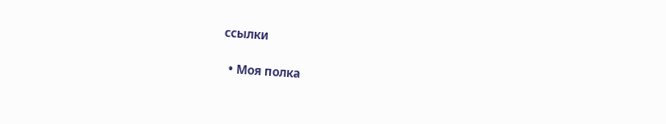ссылки

  • Моя полка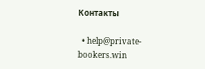Контакты

  • help@private-bookers.win